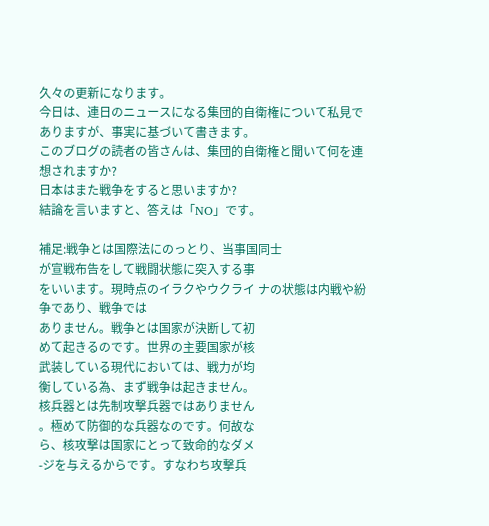久々の更新になります。
今日は、連日のニュースになる集団的自衛権について私見でありますが、事実に基づいて書きます。
このブログの読者の皆さんは、集団的自衛権と聞いて何を連想されますか?
日本はまた戦争をすると思いますか?
結論を言いますと、答えは「NO」です。

補足:戦争とは国際法にのっとり、当事国同士
が宣戦布告をして戦闘状態に突入する事
をいいます。現時点のイラクやウクライ ナの状態は内戦や紛争であり、戦争では
ありません。戦争とは国家が決断して初
めて起きるのです。世界の主要国家が核
武装している現代においては、戦力が均
衡している為、まず戦争は起きません。
核兵器とは先制攻撃兵器ではありません
。極めて防御的な兵器なのです。何故な
ら、核攻撃は国家にとって致命的なダメ
-ジを与えるからです。すなわち攻撃兵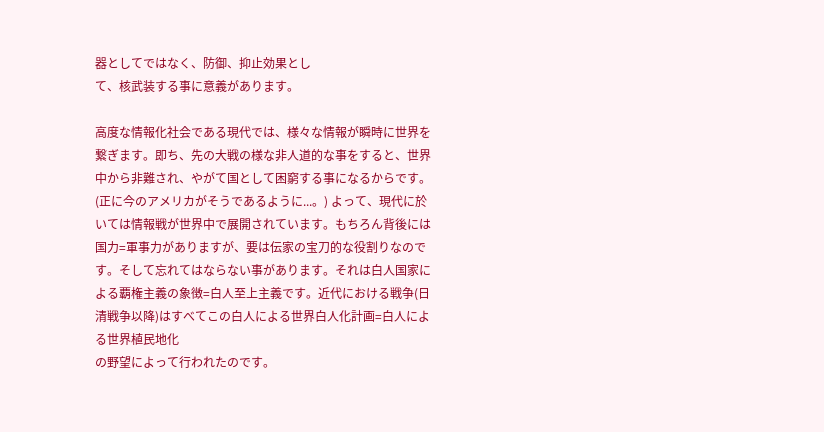器としてではなく、防御、抑止効果とし
て、核武装する事に意義があります。

高度な情報化社会である現代では、様々な情報が瞬時に世界を繋ぎます。即ち、先の大戦の様な非人道的な事をすると、世界中から非難され、やがて国として困窮する事になるからです。(正に今のアメリカがそうであるように...。) よって、現代に於いては情報戦が世界中で展開されています。もちろん背後には国力=軍事力がありますが、要は伝家の宝刀的な役割りなのです。そして忘れてはならない事があります。それは白人国家による覇権主義の象徴=白人至上主義です。近代における戦争(日清戦争以降)はすべてこの白人による世界白人化計画=白人による世界植民地化
の野望によって行われたのです。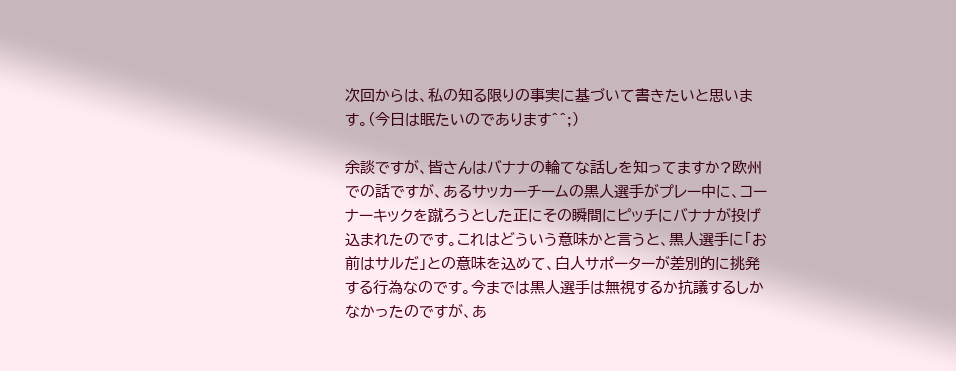次回からは、私の知る限りの事実に基づいて書きたいと思います。(今日は眠たいのであります^^;)

余談ですが、皆さんはバナナの輪てな話しを知ってますか?欧州での話ですが、あるサッカーチームの黒人選手がプレー中に、コーナーキックを蹴ろうとした正にその瞬間にピッチにバナナが投げ込まれたのです。これはどういう意味かと言うと、黒人選手に「お前はサルだ」との意味を込めて、白人サポーターが差別的に挑発する行為なのです。今までは黒人選手は無視するか抗議するしかなかったのですが、あ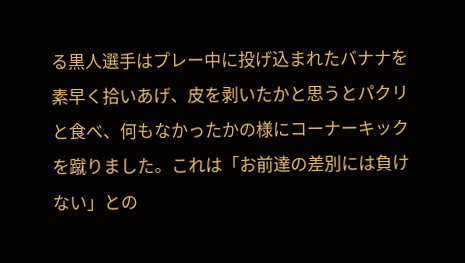る黒人選手はプレー中に投げ込まれたバナナを素早く拾いあげ、皮を剥いたかと思うとパクリと食べ、何もなかったかの様にコーナーキックを蹴りました。これは「お前達の差別には負けない」との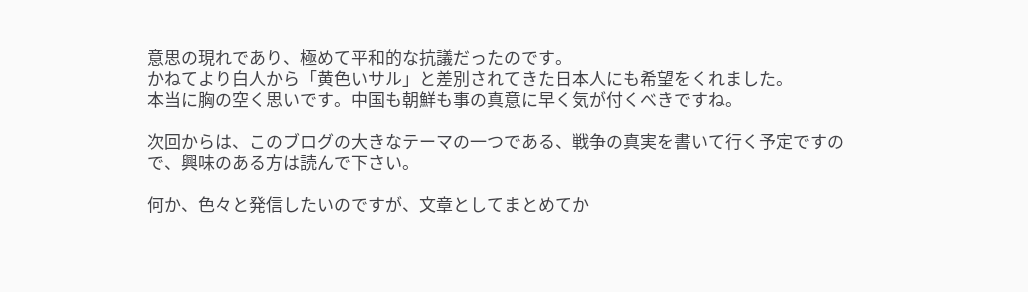意思の現れであり、極めて平和的な抗議だったのです。
かねてより白人から「黄色いサル」と差別されてきた日本人にも希望をくれました。
本当に胸の空く思いです。中国も朝鮮も事の真意に早く気が付くべきですね。

次回からは、このブログの大きなテーマの一つである、戦争の真実を書いて行く予定ですので、興味のある方は読んで下さい。

何か、色々と発信したいのですが、文章としてまとめてか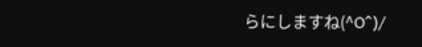らにしますね(^O^)/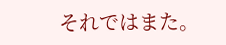それではまた。